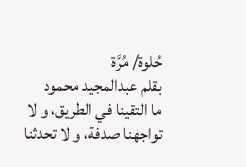حُلوة/ مُرَّة
بقلم عبدالمجيد محمود
ما التقينا في الطريق، و لا تواجهنا صدفة، و لا تحدثنا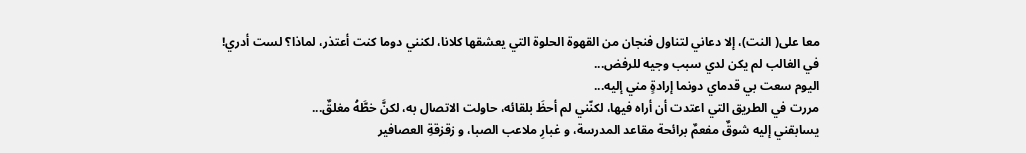معا على( النت)، إلا دعاني لتناول فنجان من القهوة الحلوة التي يعشقها كلانا، لكنني دوما كنت أعتذر، لماذا؟ لست أدري!
في الغالب لم يكن لدي سبب وجيه للرفض...
اليوم سعت بي قدماي دونما إرادةٍ مني إليه...
مررت في الطريق التي اعتدت أن أراه فيها، لكنّني لم أحظَ بلقائه، حاولت الاتصال به، لكنَّ خطَّهُ مغلقٌ...
يسابقني إليه شوقٌ مفعمٌ برائحة مقاعد المدرسة، و غبارِ ملاعب الصبا، و زقزقةِ العصافير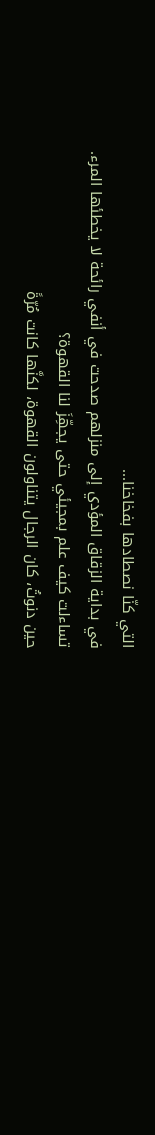التي كنّا نصطادها بفخاخنا...
في بداية الزقاق المؤدي إلى منزلهم صدحت في أنفي رائحة لا يخطئها المرء.
تساءلت كيف علم بمجيئي حتى يجهِّزَ لنا القهوة؟
حين دنوتُ، كان الرجال يتناولون القهوة، لكنَّها كانت مُرّةً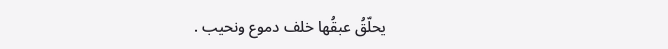يحلّقُ عبقُها خلف دموع ونحيب .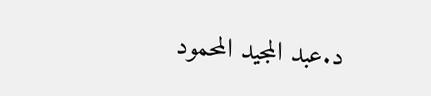د.عبد المجيد المحمود